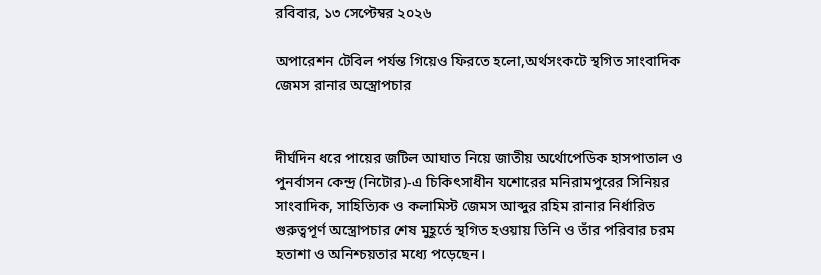রবিবার, ১৩ সেপ্টেম্বর ২০২৬

অপারেশন টেবিল পর্যন্ত গিয়েও ফিরতে হলো,অর্থসংকটে স্থগিত সাংবাদিক জেমস রানার অস্ত্রোপচার


দীর্ঘদিন ধরে পায়ের জটিল আঘাত নিয়ে জাতীয় অর্থোপেডিক হাসপাতাল ও পুনর্বাসন কেন্দ্র (নিটোর)-এ চিকিৎসাধীন যশোরের মনিরামপুরের সিনিয়র সাংবাদিক, সাহিত্যিক ও কলামিস্ট জেমস আব্দুর রহিম রানার নির্ধারিত গুরুত্বপূর্ণ অস্ত্রোপচার শেষ মুহূর্তে স্থগিত হওয়ায় তিনি ও তাঁর পরিবার চরম হতাশা ও অনিশ্চয়তার মধ্যে পড়েছেন।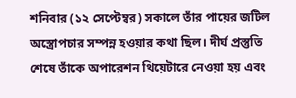শনিবার (১২ সেপ্টেম্বর) সকালে তাঁর পায়ের জটিল অস্ত্রোপচার সম্পন্ন হওয়ার কথা ছিল। দীর্ঘ প্রস্তুতি শেষে তাঁকে অপারেশন থিয়েটারে নেওয়া হয় এবং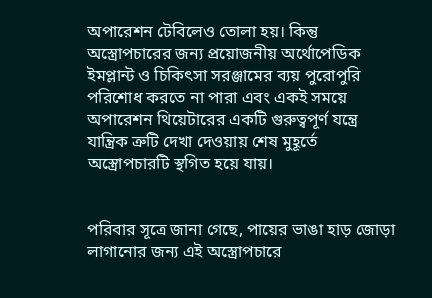অপারেশন টেবিলেও তোলা হয়। কিন্তু অস্ত্রোপচারের জন্য প্রয়োজনীয় অর্থোপেডিক ইমপ্লান্ট ও চিকিৎসা সরঞ্জামের ব্যয় পুরোপুরি পরিশোধ করতে না পারা এবং একই সময়ে অপারেশন থিয়েটারের একটি গুরুত্বপূর্ণ যন্ত্রে যান্ত্রিক ত্রুটি দেখা দেওয়ায় শেষ মুহূর্তে অস্ত্রোপচারটি স্থগিত হয়ে যায়।


পরিবার সূত্রে জানা গেছে, পায়ের ভাঙা হাড় জোড়া লাগানোর জন্য এই অস্ত্রোপচারে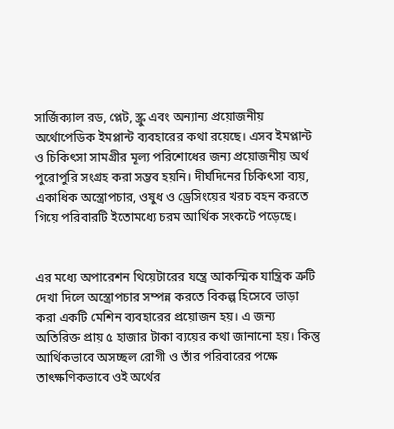সার্জিক্যাল রড, প্লেট, স্ক্রু এবং অন্যান্য প্রয়োজনীয় অর্থোপেডিক ইমপ্লান্ট ব্যবহারের কথা রয়েছে। এসব ইমপ্লান্ট ও চিকিৎসা সামগ্রীর মূল্য পরিশোধের জন্য প্রয়োজনীয় অর্থ পুরোপুরি সংগ্রহ করা সম্ভব হয়নি। দীর্ঘদিনের চিকিৎসা ব্যয়, একাধিক অস্ত্রোপচার, ওষুধ ও ড্রেসিংয়ের খরচ বহন করতে গিয়ে পরিবারটি ইতোমধ্যে চরম আর্থিক সংকটে পড়েছে।


এর মধ্যে অপারেশন থিয়েটারের যন্ত্রে আকস্মিক যান্ত্রিক ত্রুটি দেখা দিলে অস্ত্রোপচার সম্পন্ন করতে বিকল্প হিসেবে ভাড়া করা একটি মেশিন ব্যবহারের প্রয়োজন হয়। এ জন্য অতিরিক্ত প্রায় ৫ হাজার টাকা ব্যয়ের কথা জানানো হয়। কিন্তু আর্থিকভাবে অসচ্ছল রোগী ও তাঁর পরিবারের পক্ষে তাৎক্ষণিকভাবে ওই অর্থের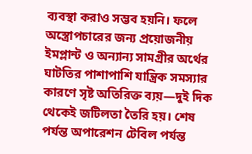ব্যবস্থা করাও সম্ভব হয়নি। ফলে অস্ত্রোপচারের জন্য প্রয়োজনীয় ইমপ্লান্ট ও অন্যান্য সামগ্রীর অর্থের ঘাটতির পাশাপাশি যান্ত্রিক সমস্যার কারণে সৃষ্ট অতিরিক্ত ব্যয়—দুই দিক থেকেই জটিলতা তৈরি হয়। শেষ পর্যন্ত অপারেশন টেবিল পর্যন্ত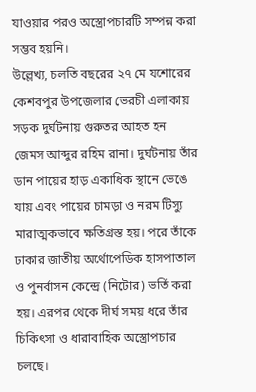যাওয়ার পরও অস্ত্রোপচারটি সম্পন্ন করা সম্ভব হয়নি।
উল্লেখ্য, চলতি বছরের ২৭ মে যশোরের কেশবপুর উপজেলার ভেরচী এলাকায় সড়ক দুর্ঘটনায় গুরুতর আহত হন জেমস আব্দুর রহিম রানা। দুর্ঘটনায় তাঁর ডান পায়ের হাড় একাধিক স্থানে ভেঙে যায় এবং পায়ের চামড়া ও নরম টিস্যু মারাত্মকভাবে ক্ষতিগ্রস্ত হয়। পরে তাঁকে ঢাকার জাতীয় অর্থোপেডিক হাসপাতাল ও পুনর্বাসন কেন্দ্রে (নিটোর) ভর্তি করা হয়। এরপর থেকে দীর্ঘ সময় ধরে তাঁর চিকিৎসা ও ধারাবাহিক অস্ত্রোপচার চলছে।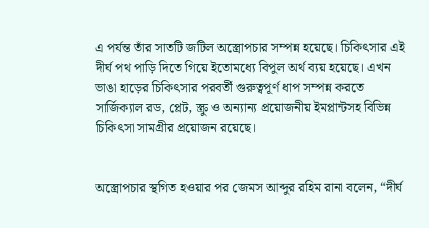এ পর্যন্ত তাঁর সাতটি জটিল অস্ত্রোপচার সম্পন্ন হয়েছে। চিকিৎসার এই দীর্ঘ পথ পাড়ি দিতে গিয়ে ইতোমধ্যে বিপুল অর্থ ব্যয় হয়েছে। এখন ভাঙা হাড়ের চিকিৎসার পরবর্তী গুরুত্বপূর্ণ ধাপ সম্পন্ন করতে সার্জিক্যাল রড, প্লেট, স্ক্রু ও অন্যান্য প্রয়োজনীয় ইমপ্লান্টসহ বিভিন্ন চিকিৎসা সামগ্রীর প্রয়োজন রয়েছে।


অস্ত্রোপচার স্থগিত হওয়ার পর জেমস আব্দুর রহিম রানা বলেন, “দীর্ঘ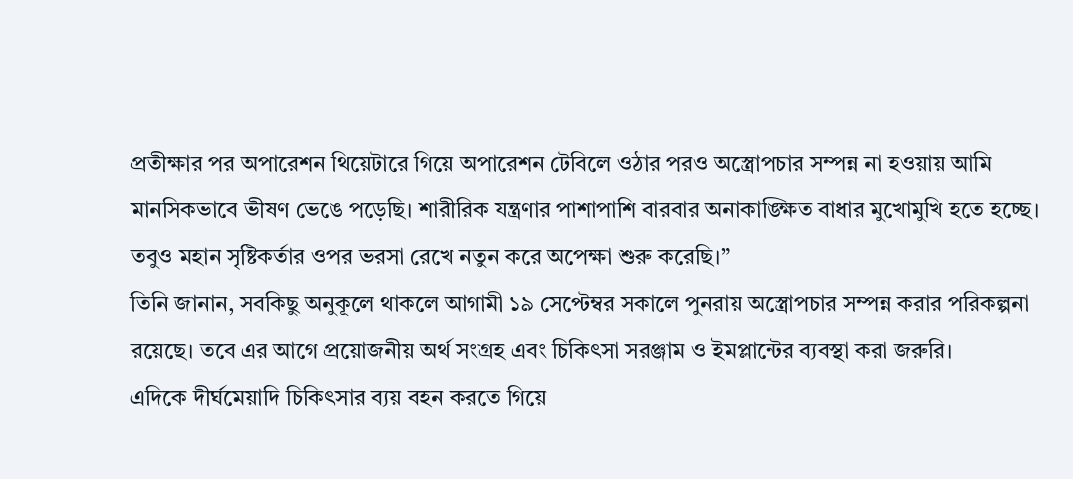প্রতীক্ষার পর অপারেশন থিয়েটারে গিয়ে অপারেশন টেবিলে ওঠার পরও অস্ত্রোপচার সম্পন্ন না হওয়ায় আমি মানসিকভাবে ভীষণ ভেঙে পড়েছি। শারীরিক যন্ত্রণার পাশাপাশি বারবার অনাকাঙ্ক্ষিত বাধার মুখোমুখি হতে হচ্ছে। তবুও মহান সৃষ্টিকর্তার ওপর ভরসা রেখে নতুন করে অপেক্ষা শুরু করেছি।”
তিনি জানান, সবকিছু অনুকূলে থাকলে আগামী ১৯ সেপ্টেম্বর সকালে পুনরায় অস্ত্রোপচার সম্পন্ন করার পরিকল্পনা রয়েছে। তবে এর আগে প্রয়োজনীয় অর্থ সংগ্রহ এবং চিকিৎসা সরঞ্জাম ও ইমপ্লান্টের ব্যবস্থা করা জরুরি।
এদিকে দীর্ঘমেয়াদি চিকিৎসার ব্যয় বহন করতে গিয়ে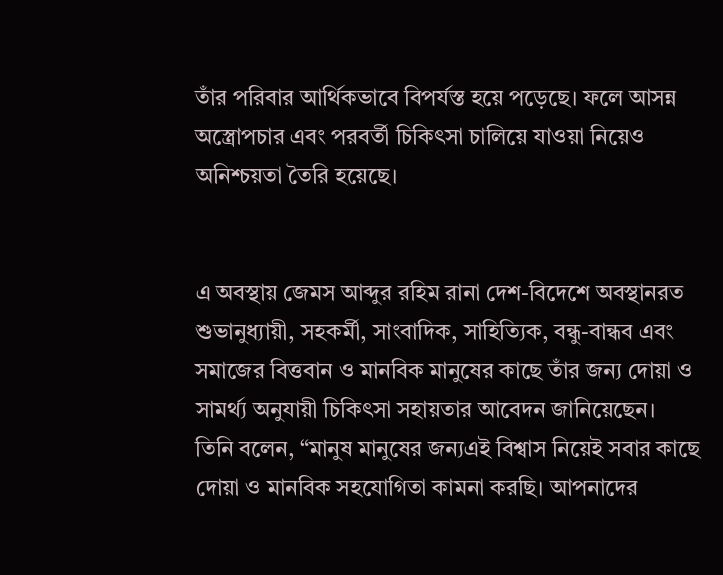তাঁর পরিবার আর্থিকভাবে বিপর্যস্ত হয়ে পড়েছে। ফলে আসন্ন অস্ত্রোপচার এবং পরবর্তী চিকিৎসা চালিয়ে যাওয়া নিয়েও অনিশ্চয়তা তৈরি হয়েছে।


এ অবস্থায় জেমস আব্দুর রহিম রানা দেশ-বিদেশে অবস্থানরত শুভানুধ্যায়ী, সহকর্মী, সাংবাদিক, সাহিত্যিক, বন্ধু-বান্ধব এবং সমাজের বিত্তবান ও মানবিক মানুষের কাছে তাঁর জন্য দোয়া ও সামর্থ্য অনুযায়ী চিকিৎসা সহায়তার আবেদন জানিয়েছেন।
তিনি বলেন, “মানুষ মানুষের জন্যএই বিশ্বাস নিয়েই সবার কাছে দোয়া ও মানবিক সহযোগিতা কামনা করছি। আপনাদের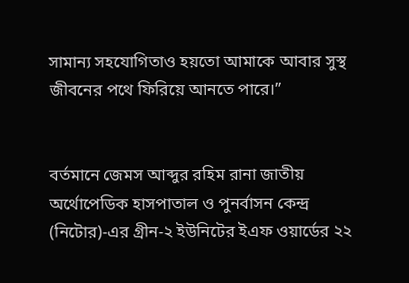সামান্য সহযোগিতাও হয়তো আমাকে আবার সুস্থ জীবনের পথে ফিরিয়ে আনতে পারে।”


বর্তমানে জেমস আব্দুর রহিম রানা জাতীয় অর্থোপেডিক হাসপাতাল ও পুনর্বাসন কেন্দ্র (নিটোর)-এর গ্রীন-২ ইউনিটের ইএফ ওয়ার্ডের ২২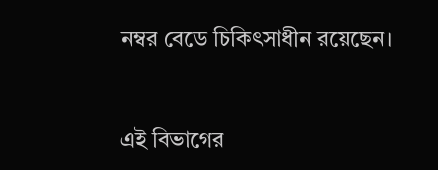নম্বর বেডে চিকিৎসাধীন রয়েছেন।


এই বিভাগের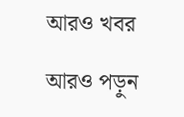আরও খবর

আরও পড়ুন